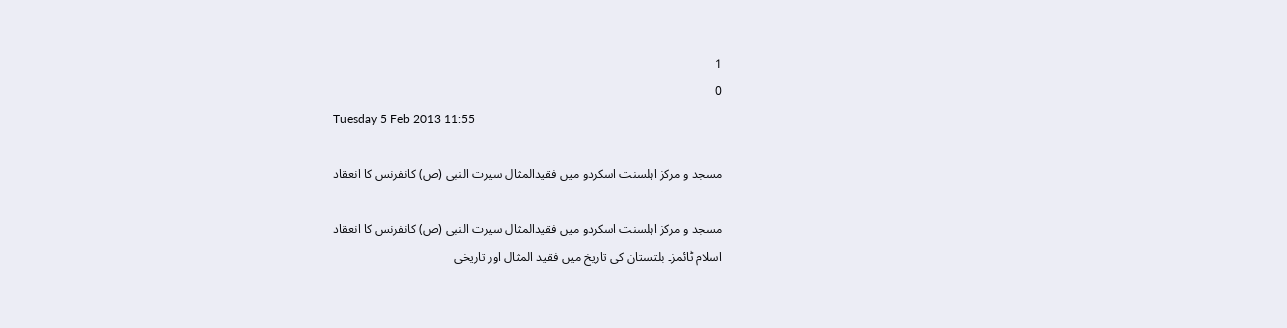1
0
Tuesday 5 Feb 2013 11:55

مسجد و مرکز اہلسنت اسکردو میں فقیدالمثال سیرت النبی (ص) کانفرنس کا انعقاد

مسجد و مرکز اہلسنت اسکردو میں فقیدالمثال سیرت النبی (ص) کانفرنس کا انعقاد
اسلام ٹائمز۔ بلتستان کی تاریخ میں فقید المثال اور تاریخی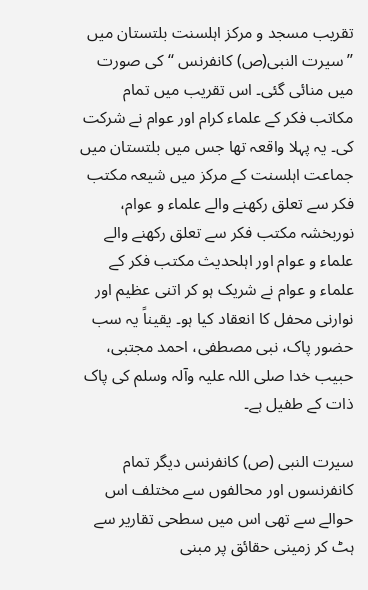تقریب مسجد و مرکز اہلسنت بلتستان میں ’’سیرت النبی(ص) کانفرنس ‘‘کی صورت میں منائی گئی۔ اس تقریب میں تمام مکاتب فکر کے علماء کرام اور عوام نے شرکت کی۔ یہ پہلا واقعہ تھا جس میں بلتستان میں جماعت اہلسنت کے مرکز میں شیعہ مکتب فکر سے تعلق رکھنے والے علماء و عوام، نوربخشہ مکتب فکر سے تعلق رکھنے والے علماء و عوام اور اہلحدیث مکتب فکر کے علماء و عوام نے شریک ہو کر اتنی عظیم اور نوارنی محفل کا انعقاد کیا ہو۔ یقیناً یہ سب حضور پاک، نبی مصطفی، احمد مجتبی، حبیب خدا صلی اللہ علیہ وآلہ وسلم کی پاک ذات کے طفیل ہے۔

سیرت النبی (ص) کانفرنس دیگر تمام کانفرنسوں اور محالفوں سے مختلف اس حوالے سے تھی اس میں سطحی تقاریر سے ہٹ کر زمینی حقائق پر مبنی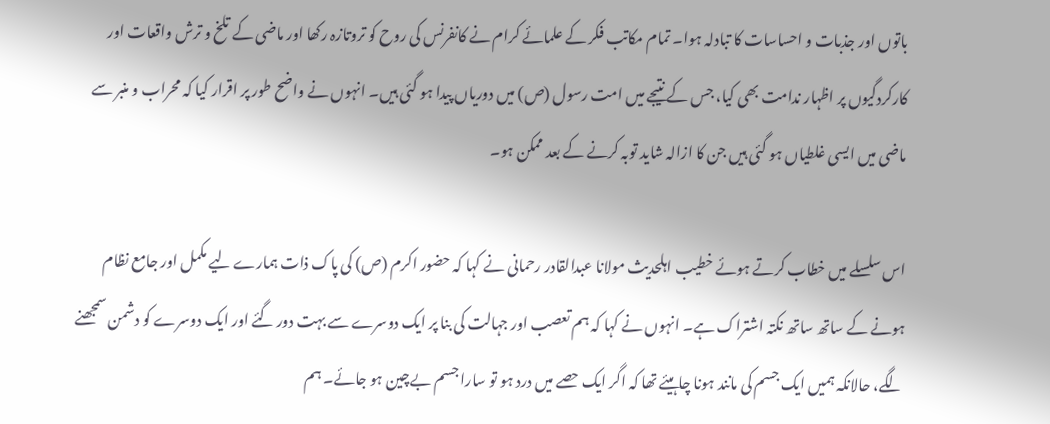باتوں اور جذبات و احساسات کا تبادلہ ہوا۔ تمام مکاتب فکر کے علمائے کرام نے کانفرنس کی روح کو تروتازہ رکھا اور ماضی کے تلخ و ترش واقعات اور کارکردگیوں پر اظہار ندامت بھی کیا، جس کے نتیجے میں امت رسول (ص) میں دوریاں پیدا ہو گئی ہیں۔ انہوں نے واضح طور پر اقرار کیا کہ محراب و منبر سے ماضی میں ایسی غلطیاں ہو گئی ہیں جن کا ازالہ شاید توبہ کرنے کے بعد ممکن ہو۔

اس سلسلے میں خطاب کرتے ہوئے خطیب اہلحدیث مولانا عبدالقادر رحمانی نے کہا کہ حضور اکرم (ص) کی پاک ذات ہمارے لیے مکمل اور جامع نظام ہونے کے ساتھ ساتھ نکتہ اشتراک ہے۔ انہوں نے کہا کہ ہم تعصب اور جہالت کی بنا پر ایک دوسرے سے بہت دور گئے اور ایک دوسرے کو دشمن سمجھنے لگے، حالانکہ ہمیں ایک جسم کی مانند ہونا چاہیئے تھا کہ اگر ایک حصے میں درد ہو تو سارا جسم بےچین ہو جائے۔ ہم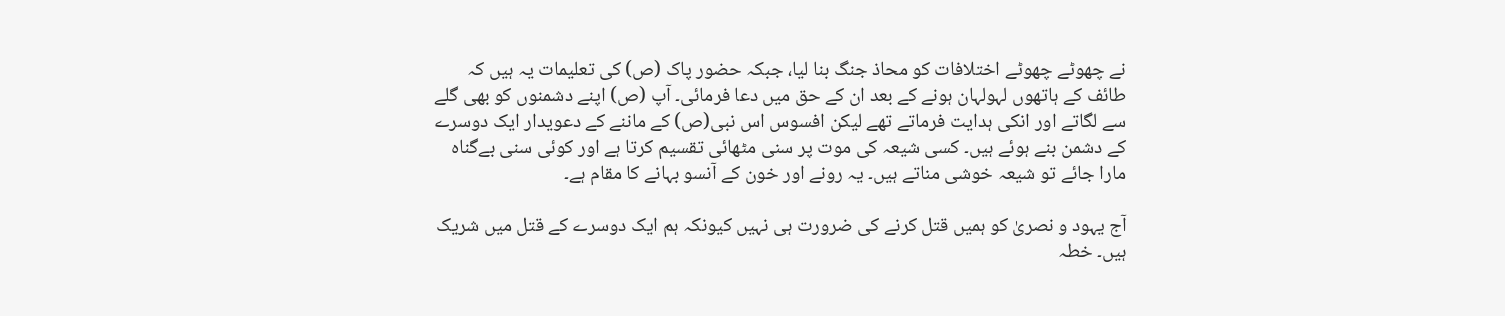نے چھوٹے چھوٹے اختلافات کو محاذ جنگ بنا لیا، جبکہ حضور پاک (ص) کی تعلیمات یہ ہیں کہ طائف کے ہاتھوں لہولہان ہونے کے بعد ان کے حق میں دعا فرمائی۔ آپ (ص) اپنے دشمنوں کو بھی گلے سے لگاتے اور انکی ہدایت فرماتے تھے لیکن افسوس اس نبی(ص) کے ماننے کے دعویدار ایک دوسرے کے دشمن بنے ہوئے ہیں۔ کسی شیعہ کی موت پر سنی مٹھائی تقسیم کرتا ہے اور کوئی سنی بےگناہ مارا جائے تو شیعہ خوشی مناتے ہیں۔ یہ رونے اور خون کے آنسو بہانے کا مقام ہے۔

آج یہود و نصریٰ کو ہمیں قتل کرنے کی ضرورت ہی نہیں کیونکہ ہم ایک دوسرے کے قتل میں شریک ہیں۔ خطہ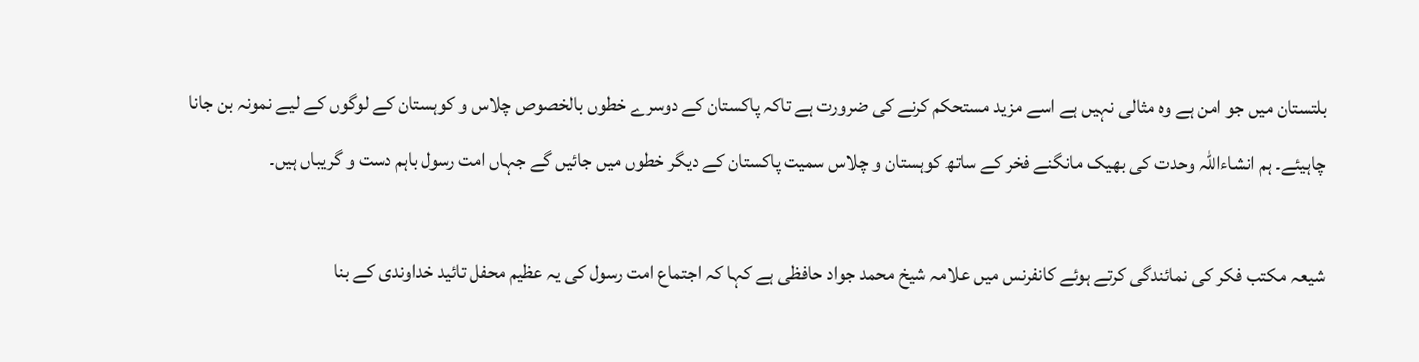بلتستان میں جو امن ہے وہ مثالی نہیں ہے اسے مزید مستحکم کرنے کی ضرورت ہے تاکہ پاکستان کے دوسرے خطوں بالخصوص چلاس و کوہستان کے لوگوں کے لیے نمونہ بن جانا چاہیئے۔ ہم انشاءاللہ وحدت کی بھیک مانگنے فخر کے ساتھ کوہستان و چلاس سمیت پاکستان کے دیگر خطوں میں جائیں گے جہاں امت رسول باہم دست و گریباں ہیں۔

شیعہ مکتب فکر کی نمائندگی کرتے ہوئے کانفرنس میں علامہ شیخ محمد جواد حافظی ہے کہا کہ اجتماع امت رسول کی یہ عظیم محفل تائید خداوندی کے بنا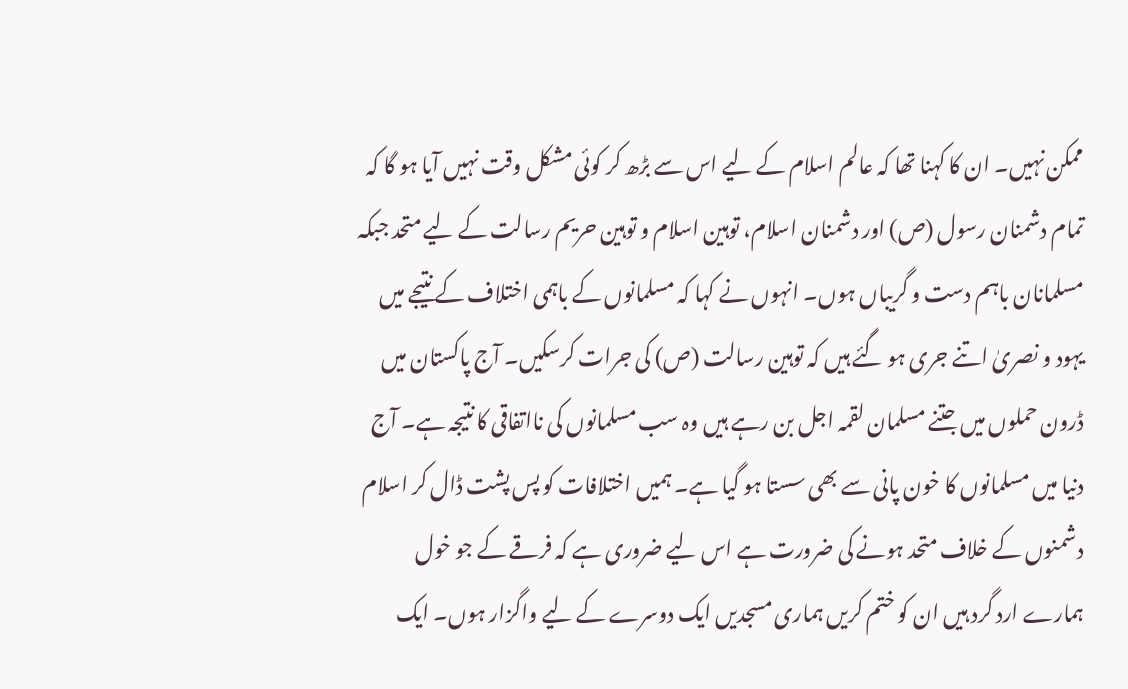ممکن نہیں۔ ان کا کہنا تھا کہ عالم اسلام کے لیے اس سے بڑھ کر کوئی مشکل وقت نہیں آیا ہو گا کہ تمام دشمنان رسول (ص) اور دشمنان اسلام، توہین اسلام و توہین حریم رسالت کے لیے متحد جبکہ مسلمانان باہم دست و گریباں ہوں۔ انہوں نے کہا کہ مسلمانوں کے باہمی اختلاف کے نتیجے میں یہود و نصریٰ اتنے جری ہو گئے ہیں کہ توہین رسالت (ص) کی جرات کرسکیں۔ آج پاکستان میں ڈرون حملوں میں جتنے مسلمان لقمہ اجل بن رہے ہیں وہ سب مسلمانوں کی نااتفاقی کا نتیجہ ہے۔ آج دنیا میں مسلمانوں کا خون پانی سے بھی سستا ہو گیا ہے۔ ہمیں اختلافات کو پس پشت ڈال کر اسلام دشمنوں کے خلاف متحد ہونے کی ضرورت ہے اس لیے ضروری ہے کہ فرقے کے جو خول ہمارے ارد گرد ہیں ان کو ختم کریں ہماری مسجدیں ایک دوسرے کے لیے واگزار ہوں۔ ایک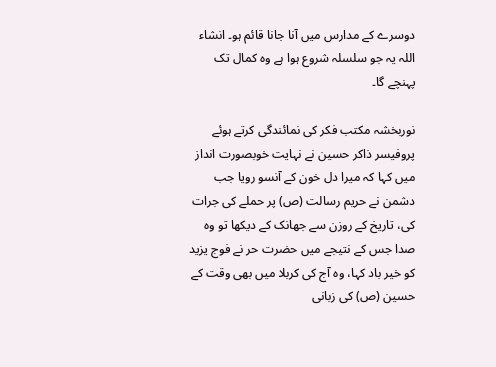دوسرے کے مدارس میں آنا جانا قائم ہو۔ انشاء اللہ یہ جو سلسلہ شروع ہوا ہے وہ کمال تک پہنچے گا۔

نوربخشہ مکتب فکر کی نمائندگی کرتے ہوئے پروفیسر ذاکر حسین نے نہایت خوبصورت انداز میں کہا کہ میرا دل خون کے آنسو رویا جب دشمن نے حریم رسالت (ص) پر حملے کی جرات کی، تاریخ کے روزن سے جھانک کے دیکھا تو وہ صدا جس کے نتیجے میں حضرت حر نے فوج یزید کو خیر باد کہا، وہ آج کی کربلا میں بھی وقت کے حسین (ص) کی زبانی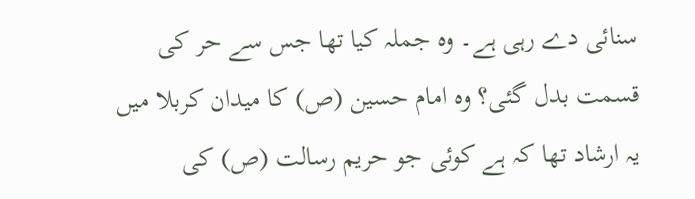سنائی دے رہی ہے۔ وہ جملہ کیا تھا جس سے حر کی قسمت بدل گئی؟ وہ امام حسین (ص) کا میدان کربلا میں یہ ارشاد تھا کہ ہے کوئی جو حریم رسالت (ص) کی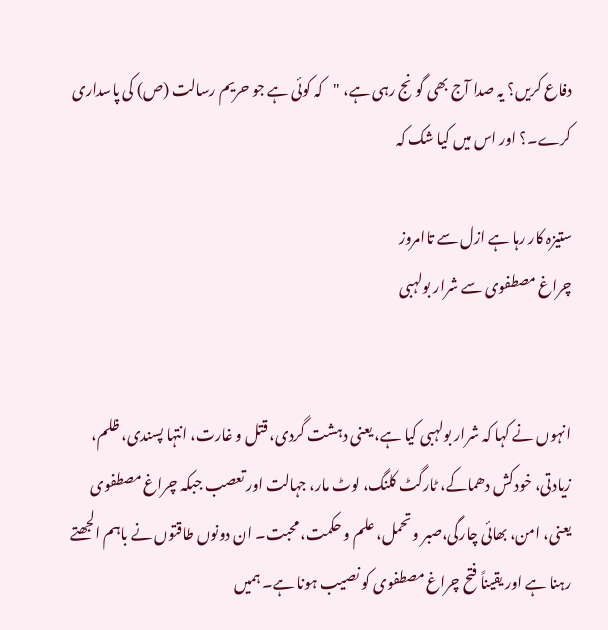دفاع کریں؟ یہ صدا آج بھی گونج رہی ہے، "کہ کوئی ہے جو حریم رسالت (ص) کی پاسداری کرے۔؟ اور اس میں کیا شک کہ

ستیزہ کار رہا ہے ازل سے تاامروز
چراغ مصطفوی سے شرار بولہبی


انہوں نے کہا کہ شرار بولہبی کیا ہے، یعنی دہشت گردی، قتل و غارت، انتہا پسندی، ظلم، زیادتی، خودکش دھماکے، ٹارگٹ کلنگ، لوٹ مار، جہالت اور تعصب جبکہ چراغ مصطفوی یعنی، امن، بھائی چارگی،صبر و تحمل، علم و حکمت، محبت۔ ان دونوں طاقتوں نے باہم الجھتے رہنا ہے اور یقیناً فتح چراغ مصطفوی کو نصیب ہونا ہے۔ ہمیں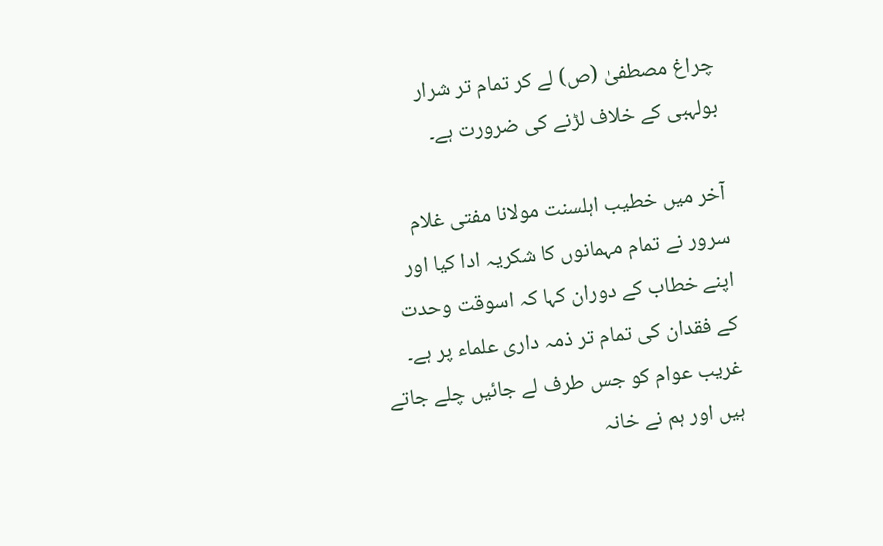چراغ مصطفیٰ (ص) لے کر تمام تر شرار بولہبی کے خلاف لڑنے کی ضرورت ہے۔

آخر میں خطیب اہلسنت مولانا مفتی غلام سرور نے تمام مہمانوں کا شکریہ ادا کیا اور اپنے خطاب کے دوران کہا کہ اسوقت وحدت کے فقدان کی تمام تر ذمہ داری علماء پر ہے۔ غریب عوام کو جس طرف لے جائیں چلے جاتے ہیں اور ہم نے خانہ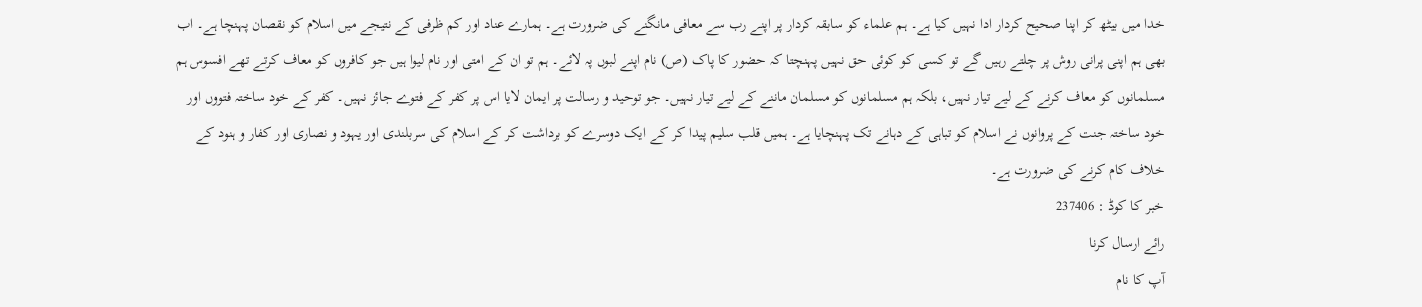خدا میں بیٹھ کر اپنا صحیح کردار ادا نہیں کیا ہے۔ ہم علماء کو سابقہ کردار پر اپنے رب سے معافی مانگنے کی ضرورت ہے۔ ہمارے عناد اور کم ظرفی کے نتیجے میں اسلام کو نقصان پہنچا ہے۔ اب بھی ہم اپنی پرانی روش پر چلتے رہیں گے تو کسی کو کوئی حق نہیں پہنچتا کہ حضور کا پاک (ص) نام اپنے لبوں پہ لائے۔ ہم تو ان کے امتی اور نام لیوا ہیں جو کافروں کو معاف کرتے تھے افسوس ہم مسلمانوں کو معاف کرنے کے لیے تیار نہیں، بلکہ ہم مسلمانوں کو مسلمان ماننے کے لیے تیار نہیں۔ جو توحید و رسالت پر ایمان لایا اس پر کفر کے فتوے جائز نہیں۔ کفر کے خود ساختہ فتووں اور خود ساختہ جنت کے پروانوں نے اسلام کو تباہی کے دہانے تک پہنچایا ہے۔ ہمیں قلب سلیم پیدا کر کے ایک دوسرے کو برداشت کر کے اسلام کی سربلندی اور یہود و نصاری اور کفار و ہنود کے خلاف کام کرنے کی ضرورت ہے۔
خبر کا کوڈ : 237406
رائے ارسال کرنا
آپ کا نام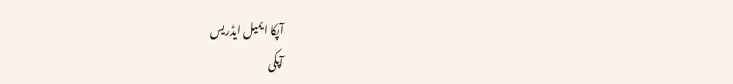آپکا ایمیل ایڈریس
آپکی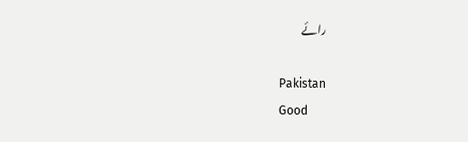رائے

Pakistan
Good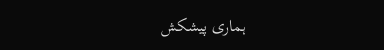ہماری پیشکش